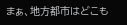まぁ、地方都市はどこも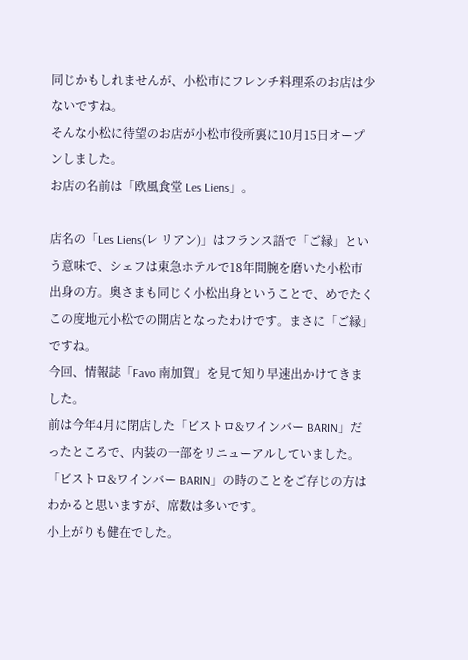同じかもしれませんが、小松市にフレンチ料理系のお店は少ないですね。
そんな小松に待望のお店が小松市役所裏に10月15日オープンしました。
お店の名前は「欧風食堂 Les Liens」。

店名の「Les Liens(レ リアン)」はフランス語で「ご縁」という意味で、シェフは東急ホテルで18年間腕を磨いた小松市出身の方。奥さまも同じく小松出身ということで、めでたくこの度地元小松での開店となったわけです。まさに「ご縁」ですね。
今回、情報誌「Favo 南加賀」を見て知り早速出かけてきました。
前は今年4月に閉店した「ビストロ&ワインバー BARIN」だったところで、内装の一部をリニューアルしていました。
「ビストロ&ワインバー BARIN」の時のことをご存じの方はわかると思いますが、席数は多いです。
小上がりも健在でした。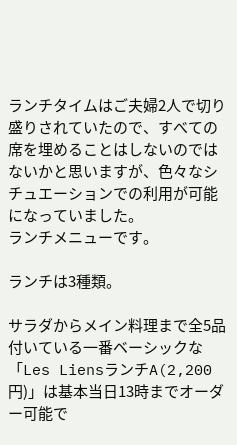ランチタイムはご夫婦2人で切り盛りされていたので、すべての席を埋めることはしないのではないかと思いますが、色々なシチュエーションでの利用が可能になっていました。
ランチメニューです。

ランチは3種類。

サラダからメイン料理まで全5品付いている一番ベーシックな「Les LiensランチA(2,200円)」は基本当日13時までオーダー可能で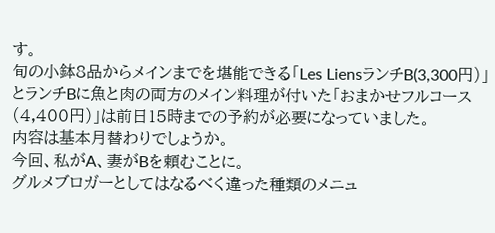す。
旬の小鉢8品からメインまでを堪能できる「Les LiensランチB(3,300円)」とランチBに魚と肉の両方のメイン料理が付いた「おまかせフルコース(4,400円)」は前日15時までの予約が必要になっていました。
内容は基本月替わりでしょうか。
今回、私がA、妻がBを頼むことに。
グルメブロガーとしてはなるべく違った種類のメニュ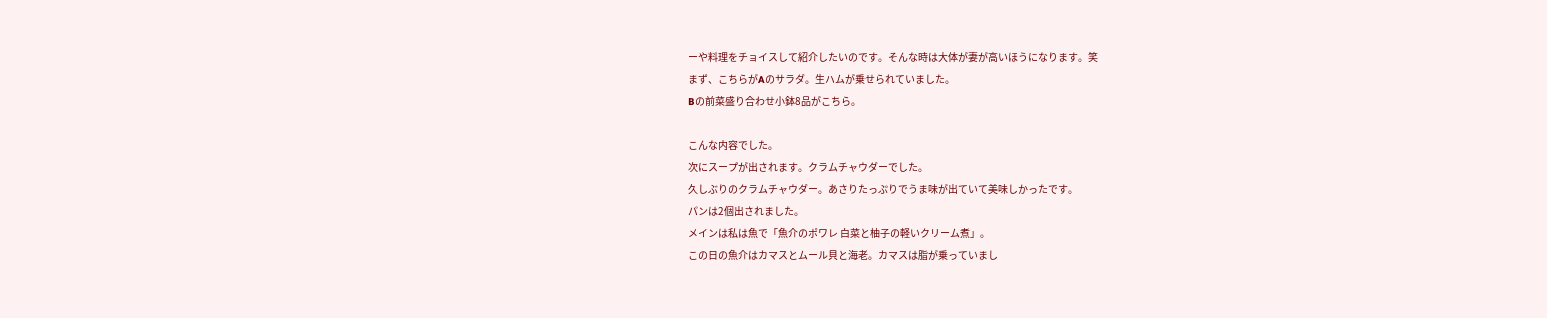ーや料理をチョイスして紹介したいのです。そんな時は大体が妻が高いほうになります。笑
まず、こちらがAのサラダ。生ハムが乗せられていました。
Bの前菜盛り合わせ小鉢8品がこちら。

こんな内容でした。
次にスープが出されます。クラムチャウダーでした。
久しぶりのクラムチャウダー。あさりたっぷりでうま味が出ていて美味しかったです。
パンは2個出されました。
メインは私は魚で「魚介のポワレ 白菜と柚子の軽いクリーム煮」。
この日の魚介はカマスとムール貝と海老。カマスは脂が乗っていまし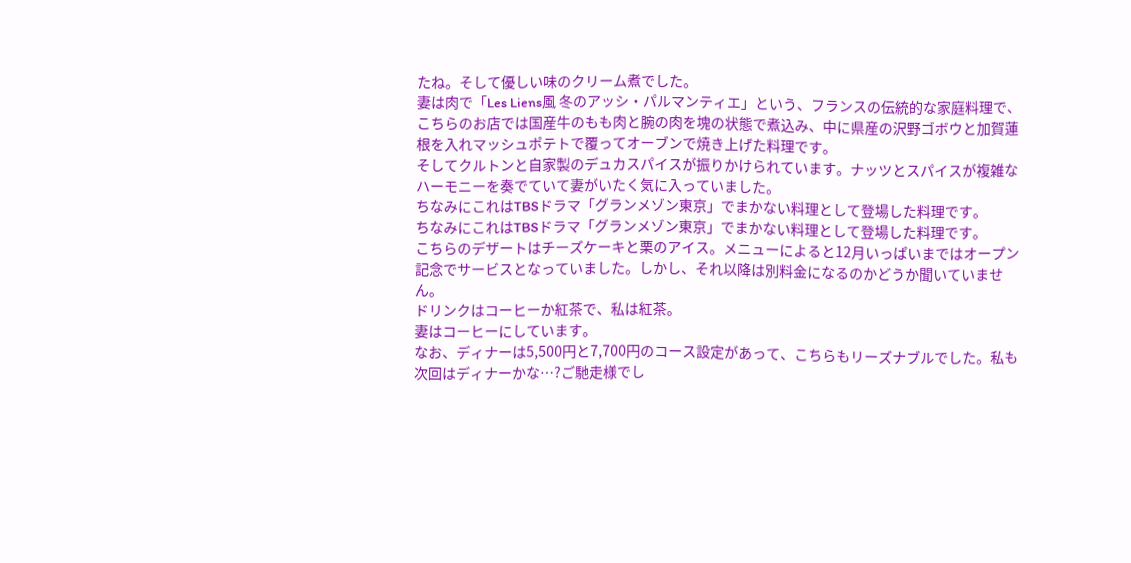たね。そして優しい味のクリーム煮でした。
妻は肉で「Les Liens風 冬のアッシ・パルマンティエ」という、フランスの伝統的な家庭料理で、こちらのお店では国産牛のもも肉と腕の肉を塊の状態で煮込み、中に県産の沢野ゴボウと加賀蓮根を入れマッシュポテトで覆ってオーブンで焼き上げた料理です。
そしてクルトンと自家製のデュカスパイスが振りかけられています。ナッツとスパイスが複雑なハーモニーを奏でていて妻がいたく気に入っていました。
ちなみにこれはTBSドラマ「グランメゾン東京」でまかない料理として登場した料理です。
ちなみにこれはTBSドラマ「グランメゾン東京」でまかない料理として登場した料理です。
こちらのデザートはチーズケーキと栗のアイス。メニューによると12月いっぱいまではオープン記念でサービスとなっていました。しかし、それ以降は別料金になるのかどうか聞いていません。
ドリンクはコーヒーか紅茶で、私は紅茶。
妻はコーヒーにしています。
なお、ディナーは5,500円と7,700円のコース設定があって、こちらもリーズナブルでした。私も次回はディナーかな…?ご馳走様でし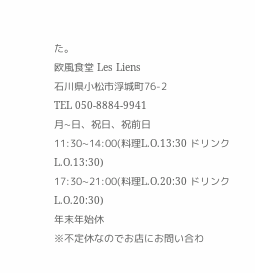た。
欧風食堂 Les Liens
石川県小松市浮城町76-2
TEL 050-8884-9941
月~日、祝日、祝前日
11:30~14:00(料理L.O.13:30 ドリンクL.O.13:30)
17:30~21:00(料理L.O.20:30 ドリンクL.O.20:30)
年末年始休
※不定休なのでお店にお問い合わ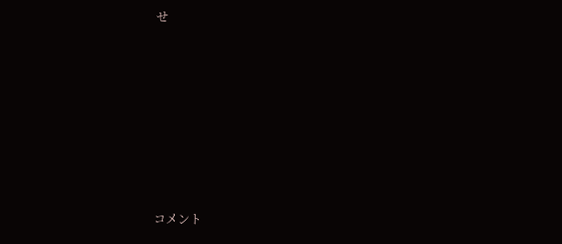せ












コメント